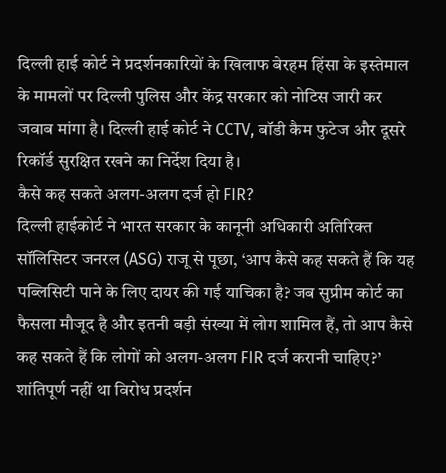दिल्ली हाई कोर्ट ने प्रदर्शनकारियों के खिलाफ बेरहम हिंसा के इस्तेमाल के मामलों पर दिल्ली पुलिस और केंद्र सरकार को नोटिस जारी कर जवाब मांगा है। दिल्ली हाई कोर्ट ने CCTV, बॉडी कैम फुटेज और दूसरे रिकॉर्ड सुरक्षित रखने का निर्देश दिया है।
कैसे कह सकते अलग-अलग दर्ज हो FIR?
दिल्ली हाईकोर्ट ने भारत सरकार के कानूनी अधिकारी अतिरिक्त सॉलिसिटर जनरल (ASG) राजू से पूछा, ‘आप कैसे कह सकते हैं कि यह पब्लिसिटी पाने के लिए दायर की गई याचिका है? जब सुप्रीम कोर्ट का फैसला मौजूद है और इतनी बड़ी संख्या में लोग शामिल हैं, तो आप कैसे कह सकते हैं कि लोगों को अलग-अलग FIR दर्ज करानी चाहिए?’
शांतिपूर्ण नहीं था विरोध प्रदर्शन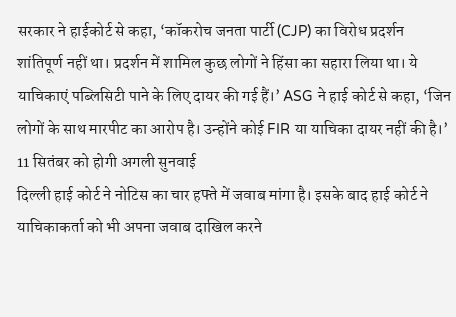सरकार ने हाईकोर्ट से कहा, ‘कॉकरोच जनता पार्टी (CJP) का विरोध प्रदर्शन शांतिपूर्ण नहीं था। प्रदर्शन में शामिल कुछ लोगों ने हिंसा का सहारा लिया था। ये याचिकाएं पब्लिसिटी पाने के लिए दायर की गई हैं।’ ASG ने हाई कोर्ट से कहा, ‘जिन लोगों के साथ मारपीट का आरोप है। उन्होंने कोई FIR या याचिका दायर नहीं की है।’
11 सितंबर को होगी अगली सुनवाई
दिल्ली हाई कोर्ट ने नोटिस का चार हफ्ते में जवाब मांगा है। इसके बाद हाई कोर्ट ने याचिकाकर्ता को भी अपना जवाब दाखिल करने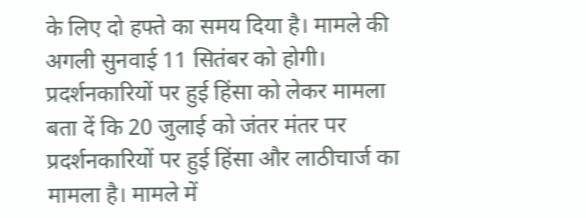के लिए दो हफ्ते का समय दिया है। मामले की अगली सुनवाई 11 सितंबर को होगी।
प्रदर्शनकारियों पर हुई हिंसा को लेकर मामला
बता दें कि 20 जुलाई को जंतर मंतर पर प्रदर्शनकारियों पर हुई हिंसा और लाठीचार्ज का मामला है। मामले में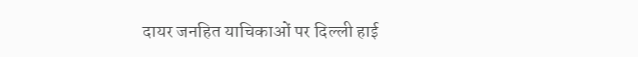दायर जनहित याचिकाओं पर दिल्ली हाई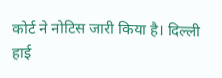कोर्ट ने नोटिस जारी किया है। दिल्ली हाई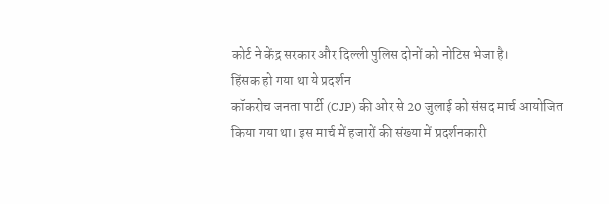कोर्ट ने केंद्र सरकार और दिल्ली पुलिस दोनों को नोटिस भेजा है।
हिंसक हो गया था ये प्रदर्शन
कॉकरोच जनता पार्टी (CJP) की ओर से 20 जुलाई को संसद मार्च आयोजित किया गया था। इस मार्च में हजारों की संख्या में प्रदर्शनकारी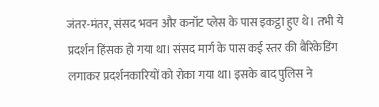जंतर-मंतर, संसद भवन और कनॉट प्लेस के पास इकट्ठा हुए थे। तभी ये प्रदर्शन हिंसक हो गया था। संसद मार्ग के पास कई स्तर की बैरिकेडिंग लगाकर प्रदर्शनकारियों को रोका गया था। इसके बाद पुलिस ने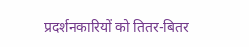प्रदर्शनकारियों को तितर-बितर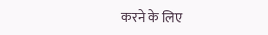करने के लिए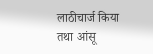लाठीचार्ज किया तथा आंसू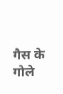गैस के गोले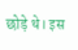छोड़े थे। इस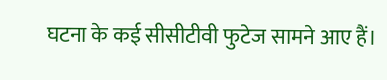घटना के कई सीसीटीवी फुटेज सामने आए हैं।